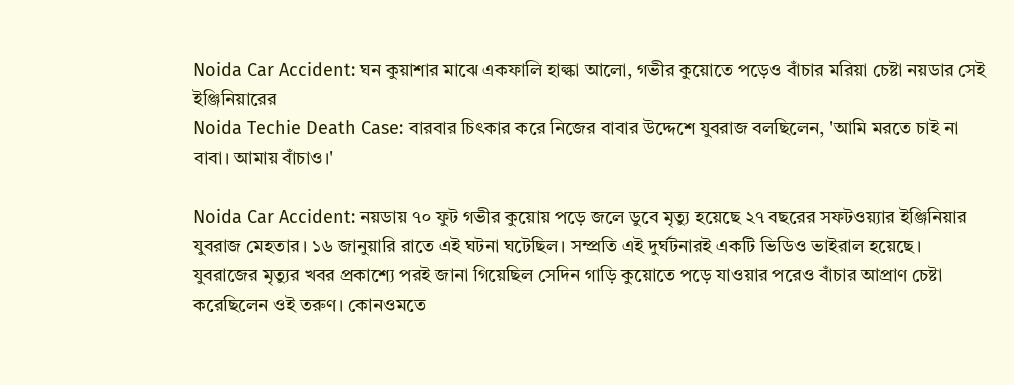Noida Car Accident: ঘন কুয়াশার মাঝে একফালি হাল্কা আলো, গভীর কুয়োতে পড়েও বাঁচার মরিয়া চেষ্টা নয়ডার সেই ইঞ্জিনিয়ারের
Noida Techie Death Case: বারবার চিৎকার করে নিজের বাবার উদ্দেশে যুবরাজ বলছিলেন, 'আমি মরতে চাই না বাবা। আমায় বাঁচাও।'

Noida Car Accident: নয়ডায় ৭০ ফুট গভীর কুয়োয় পড়ে জলে ডুবে মৃত্যু হয়েছে ২৭ বছরের সফটওয়্যার ইঞ্জিনিয়ার যুবরাজ মেহতার। ১৬ জানুয়ারি রাতে এই ঘটনা ঘটেছিল। সম্প্রতি এই দুর্ঘটনারই একটি ভিডিও ভাইরাল হয়েছে। যুবরাজের মৃত্যুর খবর প্রকাশ্যে পরই জানা গিয়েছিল সেদিন গাড়ি কুয়োতে পড়ে যাওয়ার পরেও বাঁচার আপ্রাণ চেষ্টা করেছিলেন ওই তরুণ। কোনওমতে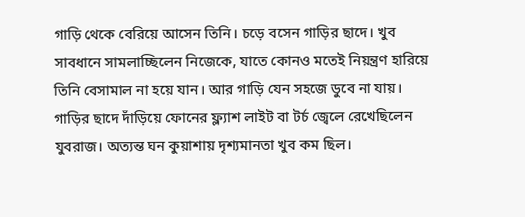গাড়ি থেকে বেরিয়ে আসেন তিনি। চড়ে বসেন গাড়ির ছাদে। খুব সাবধানে সামলাচ্ছিলেন নিজেকে, যাতে কোনও মতেই নিয়ন্ত্রণ হারিয়ে তিনি বেসামাল না হয়ে যান। আর গাড়ি যেন সহজে ডুবে না যায়। গাড়ির ছাদে দাঁড়িয়ে ফোনের ফ্ল্যাশ লাইট বা টর্চ জ্বেলে রেখেছিলেন যুবরাজ। অত্যন্ত ঘন কুয়াশায় দৃশ্যমানতা খুব কম ছিল।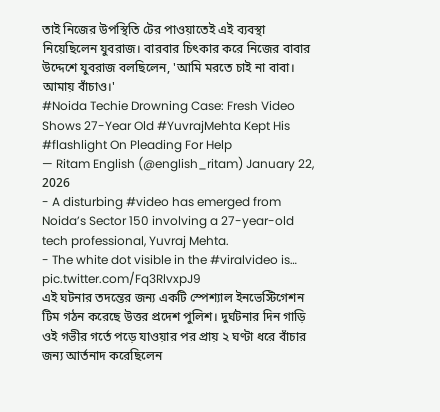তাই নিজের উপস্থিতি টের পাওয়াতেই এই ব্যবস্থা নিয়েছিলেন যুবরাজ। বারবার চিৎকার করে নিজের বাবার উদ্দেশে যুবরাজ বলছিলেন, 'আমি মরতে চাই না বাবা। আমায় বাঁচাও।'
#Noida Techie Drowning Case: Fresh Video Shows 27-Year Old #YuvrajMehta Kept His #flashlight On Pleading For Help
— Ritam English (@english_ritam) January 22, 2026
- A disturbing #video has emerged from Noida’s Sector 150 involving a 27-year-old tech professional, Yuvraj Mehta.
- The white dot visible in the #viralvideo is… pic.twitter.com/Fq3RlvxpJ9
এই ঘটনার তদন্তের জন্য একটি স্পেশ্যাল ইনভেস্টিগেশন টিম গঠন করেছে উত্তর প্রদেশ পুলিশ। দুর্ঘটনার দিন গাড়ি ওই গভীর গর্তে পড়ে যাওয়ার পর প্রায় ২ ঘণ্টা ধরে বাঁচার জন্য আর্তনাদ করেছিলেন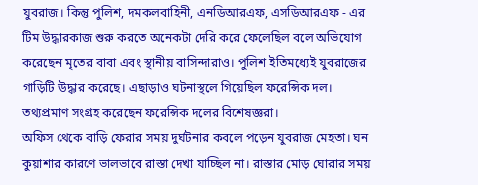যুবরাজ। কিন্তু পুলিশ, দমকলবাহিনী, এনডিআরএফ, এসডিআরএফ - এর টিম উদ্ধারকাজ শুরু করতে অনেকটা দেরি করে ফেলেছিল বলে অভিযোগ করেছেন মৃতের বাবা এবং স্থানীয় বাসিন্দারাও। পুলিশ ইতিমধ্যেই যুবরাজের গাড়িটি উদ্ধার করেছে। এছাড়াও ঘটনাস্থলে গিয়েছিল ফরেন্সিক দল। তথ্যপ্রমাণ সংগ্রহ করেছেন ফরেন্সিক দলের বিশেষজ্ঞরা।
অফিস থেকে বাড়ি ফেরার সময় দুর্ঘটনার কবলে পড়েন যুবরাজ মেহতা। ঘন কুয়াশার কারণে ভালভাবে রাস্তা দেখা যাচ্ছিল না। রাস্তার মোড় ঘোরার সময়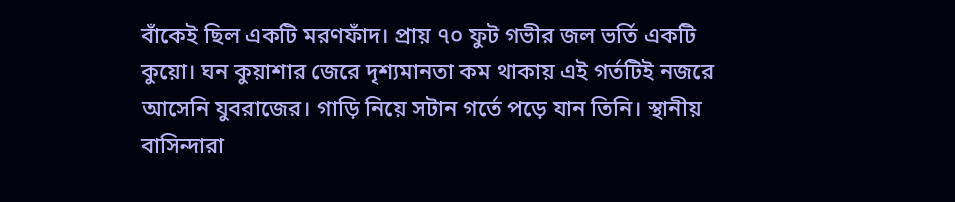বাঁকেই ছিল একটি মরণফাঁদ। প্রায় ৭০ ফুট গভীর জল ভর্তি একটি কুয়ো। ঘন কুয়াশার জেরে দৃশ্যমানতা কম থাকায় এই গর্তটিই নজরে আসেনি যুবরাজের। গাড়ি নিয়ে সটান গর্তে পড়ে যান তিনি। স্থানীয় বাসিন্দারা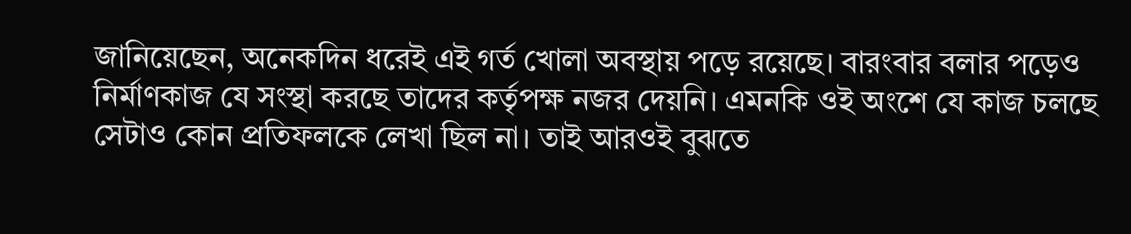জানিয়েছেন, অনেকদিন ধরেই এই গর্ত খোলা অবস্থায় পড়ে রয়েছে। বারংবার বলার পড়েও নির্মাণকাজ যে সংস্থা করছে তাদের কর্তৃপক্ষ নজর দেয়নি। এমনকি ওই অংশে যে কাজ চলছে সেটাও কোন প্রতিফলকে লেখা ছিল না। তাই আরওই বুঝতে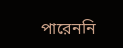পারেননি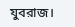যুবরাজ।